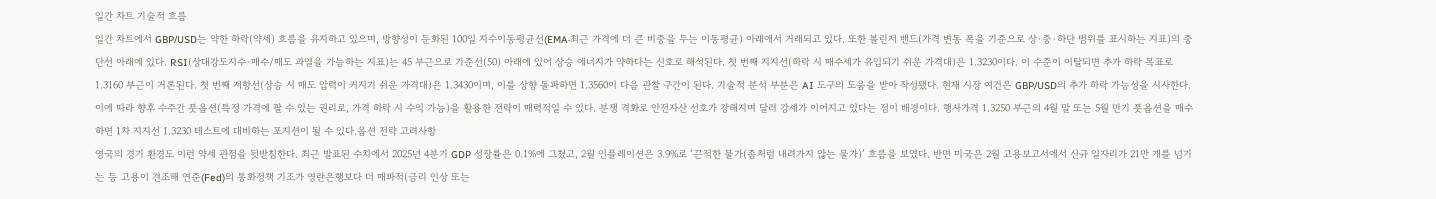일간 차트 기술적 흐름
일간 차트에서 GBP/USD는 약한 하락(약세) 흐름을 유지하고 있으며, 방향성이 둔화된 100일 지수이동평균선(EMA·최근 가격에 더 큰 비중을 두는 이동평균) 아래에서 거래되고 있다. 또한 볼린저 밴드(가격 변동 폭을 기준으로 상·중·하단 범위를 표시하는 지표)의 중단선 아래에 있다. RSI(상대강도지수·매수/매도 과열을 가늠하는 지표)는 45 부근으로 기준선(50) 아래에 있어 상승 에너지가 약하다는 신호로 해석된다. 첫 번째 지지선(하락 시 매수세가 유입되기 쉬운 가격대)은 1.3230이다. 이 수준이 이탈되면 추가 하락 목표로 1.3160 부근이 거론된다. 첫 번째 저항선(상승 시 매도 압력이 커지기 쉬운 가격대)은 1.3430이며, 이를 상향 돌파하면 1.3560이 다음 관찰 구간이 된다. 기술적 분석 부분은 AI 도구의 도움을 받아 작성됐다. 현재 시장 여건은 GBP/USD의 추가 하락 가능성을 시사한다. 이에 따라 향후 수주간 풋옵션(특정 가격에 팔 수 있는 권리로, 가격 하락 시 수익 가능)을 활용한 전략이 매력적일 수 있다. 분쟁 격화로 안전자산 선호가 강해지며 달러 강세가 이어지고 있다는 점이 배경이다. 행사가격 1.3250 부근의 4월 말 또는 5월 만기 풋옵션을 매수하면 1차 지지선 1.3230 테스트에 대비하는 포지션이 될 수 있다.옵션 전략 고려사항
영국의 경기 환경도 이런 약세 관점을 뒷받침한다. 최근 발표된 수치에서 2025년 4분기 GDP 성장률은 0.1%에 그쳤고, 2월 인플레이션은 3.9%로 ‘끈적한 물가(좀처럼 내려가지 않는 물가)’ 흐름을 보였다. 반면 미국은 2월 고용보고서에서 신규 일자리가 21만 개를 넘기는 등 고용이 견조해 연준(Fed)의 통화정책 기조가 영란은행보다 더 매파적(금리 인상 또는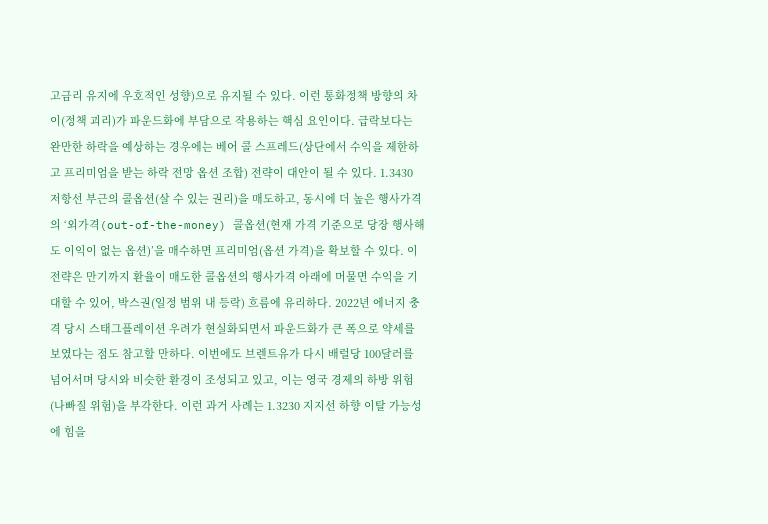고금리 유지에 우호적인 성향)으로 유지될 수 있다. 이런 통화정책 방향의 차이(정책 괴리)가 파운드화에 부담으로 작용하는 핵심 요인이다. 급락보다는 완만한 하락을 예상하는 경우에는 베어 콜 스프레드(상단에서 수익을 제한하고 프리미엄을 받는 하락 전망 옵션 조합) 전략이 대안이 될 수 있다. 1.3430 저항선 부근의 콜옵션(살 수 있는 권리)을 매도하고, 동시에 더 높은 행사가격의 ‘외가격(out-of-the-money) 콜옵션(현재 가격 기준으로 당장 행사해도 이익이 없는 옵션)’을 매수하면 프리미엄(옵션 가격)을 확보할 수 있다. 이 전략은 만기까지 환율이 매도한 콜옵션의 행사가격 아래에 머물면 수익을 기대할 수 있어, 박스권(일정 범위 내 등락) 흐름에 유리하다. 2022년 에너지 충격 당시 스태그플레이션 우려가 현실화되면서 파운드화가 큰 폭으로 약세를 보였다는 점도 참고할 만하다. 이번에도 브렌트유가 다시 배럴당 100달러를 넘어서며 당시와 비슷한 환경이 조성되고 있고, 이는 영국 경제의 하방 위험(나빠질 위험)을 부각한다. 이런 과거 사례는 1.3230 지지선 하향 이탈 가능성에 힘을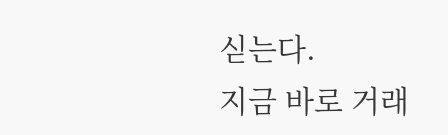싣는다.
지금 바로 거래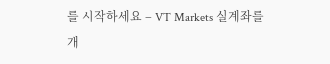를 시작하세요 – VT Markets 실계좌를 개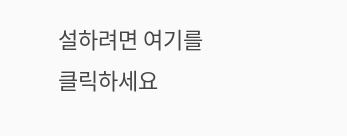설하려면 여기를 클릭하세요